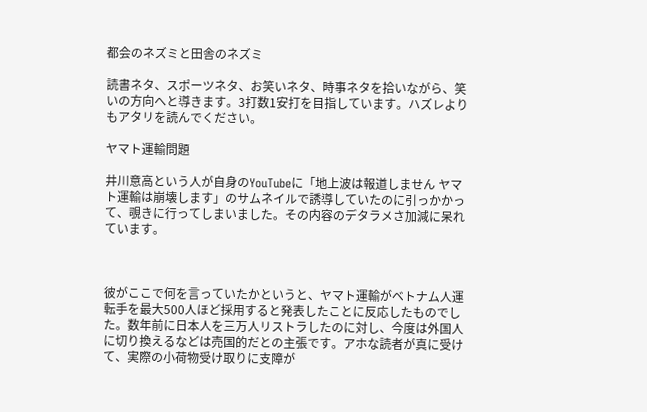都会のネズミと田舎のネズミ

読書ネタ、スポーツネタ、お笑いネタ、時事ネタを拾いながら、笑いの方向へと導きます。3打数1安打を目指しています。ハズレよりもアタリを読んでください。

ヤマト運輸問題

井川意高という人が自身のYouTubeに「地上波は報道しません ヤマト運輸は崩壊します」のサムネイルで誘導していたのに引っかかって、覗きに行ってしまいました。その内容のデタラメさ加減に呆れています。



彼がここで何を言っていたかというと、ヤマト運輸がベトナム人運転手を最大500人ほど採用すると発表したことに反応したものでした。数年前に日本人を三万人リストラしたのに対し、今度は外国人に切り換えるなどは売国的だとの主張です。アホな読者が真に受けて、実際の小荷物受け取りに支障が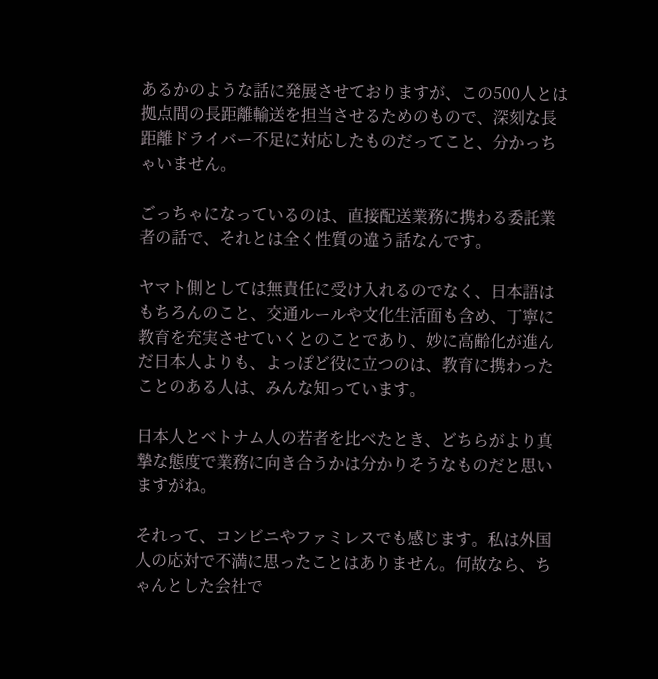あるかのような話に発展させておりますが、この500人とは拠点間の長距離輸送を担当させるためのもので、深刻な長距離ドライバー不足に対応したものだってこと、分かっちゃいません。

ごっちゃになっているのは、直接配送業務に携わる委託業者の話で、それとは全く性質の違う話なんです。

ヤマト側としては無責任に受け入れるのでなく、日本語はもちろんのこと、交通ルールや文化生活面も含め、丁寧に教育を充実させていくとのことであり、妙に高齢化が進んだ日本人よりも、よっぽど役に立つのは、教育に携わったことのある人は、みんな知っています。

日本人とベトナム人の若者を比べたとき、どちらがより真摯な態度で業務に向き合うかは分かりそうなものだと思いますがね。

それって、コンビニやファミレスでも感じます。私は外国人の応対で不満に思ったことはありません。何故なら、ちゃんとした会社で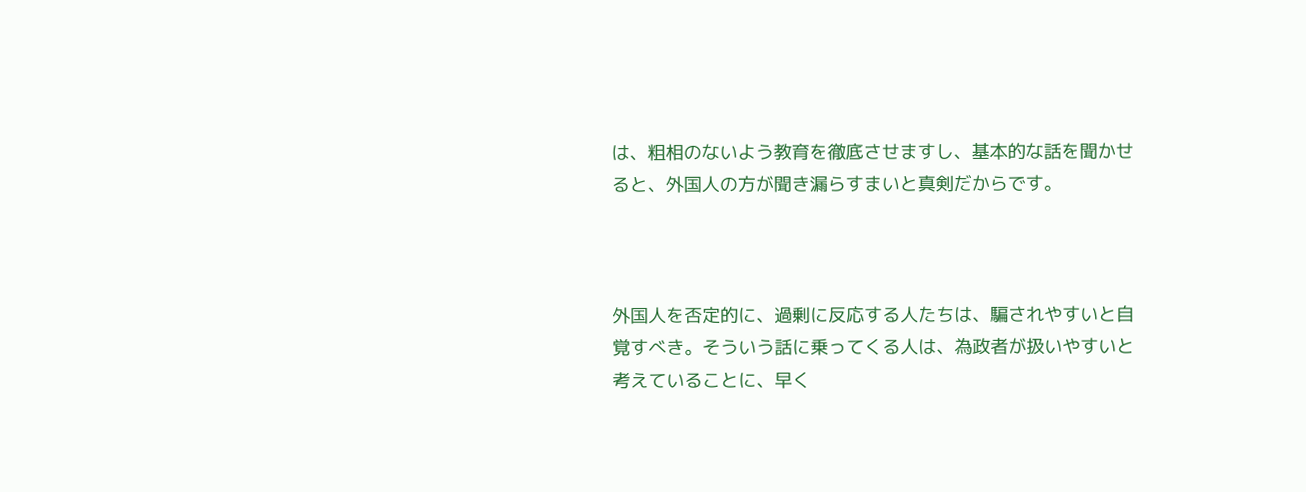は、粗相のないよう教育を徹底させますし、基本的な話を聞かせると、外国人の方が聞き漏らすまいと真剣だからです。



外国人を否定的に、過剰に反応する人たちは、騙されやすいと自覚すべき。そういう話に乗ってくる人は、為政者が扱いやすいと考えていることに、早く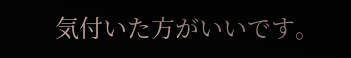気付いた方がいいです。